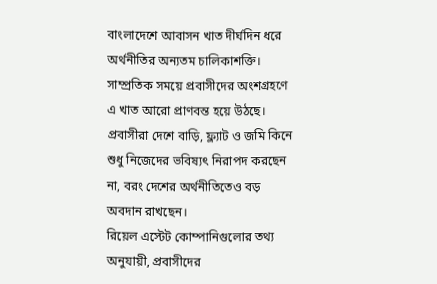বাংলাদেশে আবাসন খাত দীর্ঘদিন ধরে অর্থনীতির অন্যতম চালিকাশক্তি। সাম্প্রতিক সময়ে প্রবাসীদের অংশগ্রহণে এ খাত আরো প্রাণবন্ত হয়ে উঠছে। প্রবাসীরা দেশে বাড়ি, ফ্ল্যাট ও জমি কিনে শুধু নিজেদের ভবিষ্যৎ নিরাপদ করছেন না, বরং দেশের অর্থনীতিতেও বড় অবদান রাখছেন।
রিয়েল এস্টেট কোম্পানিগুলোর তথ্য অনুযায়ী, প্রবাসীদের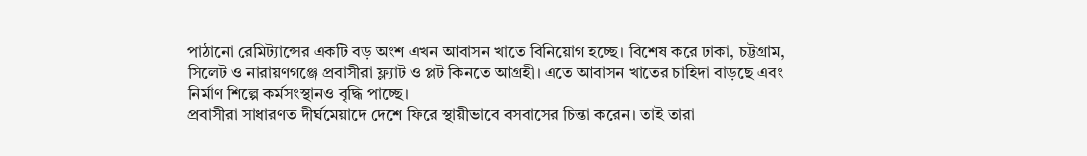পাঠানো রেমিট্যান্সের একটি বড় অংশ এখন আবাসন খাতে বিনিয়োগ হচ্ছে। বিশেষ করে ঢাকা, চট্টগ্রাম, সিলেট ও নারায়ণগঞ্জে প্রবাসীরা ফ্ল্যাট ও প্লট কিনতে আগ্রহী। এতে আবাসন খাতের চাহিদা বাড়ছে এবং নির্মাণ শিল্পে কর্মসংস্থানও বৃদ্ধি পাচ্ছে।
প্রবাসীরা সাধারণত দীর্ঘমেয়াদে দেশে ফিরে স্থায়ীভাবে বসবাসের চিন্তা করেন। তাই তারা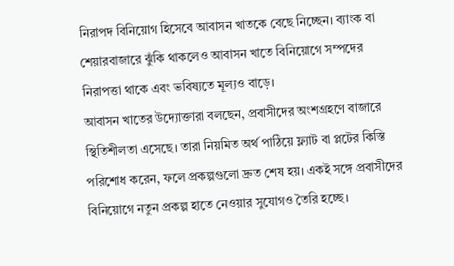নিরাপদ বিনিয়োগ হিসেবে আবাসন খাতকে বেছে নিচ্ছেন। ব্যাংক বা শেয়ারবাজারে ঝুঁকি থাকলেও আবাসন খাতে বিনিয়োগে সম্পদের নিরাপত্তা থাকে এবং ভবিষ্যতে মূল্যও বাড়ে।
আবাসন খাতের উদ্যোক্তারা বলছেন, প্রবাসীদের অংশগ্রহণে বাজারে স্থিতিশীলতা এসেছে। তারা নিয়মিত অর্থ পাঠিয়ে ফ্ল্যাট বা প্লটের কিস্তি পরিশোধ করেন, ফলে প্রকল্পগুলো দ্রুত শেষ হয়। একই সঙ্গে প্রবাসীদের বিনিয়োগে নতুন প্রকল্প হাতে নেওয়ার সুযোগও তৈরি হচ্ছে।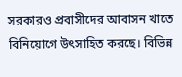সরকারও প্রবাসীদের আবাসন খাতে বিনিয়োগে উৎসাহিত করছে। বিভিন্ন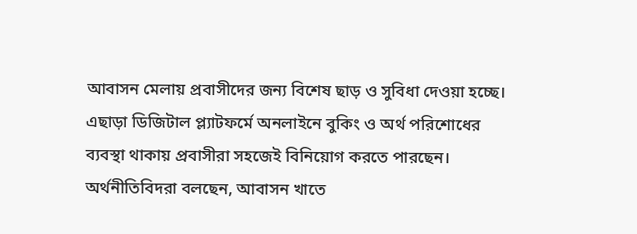আবাসন মেলায় প্রবাসীদের জন্য বিশেষ ছাড় ও সুবিধা দেওয়া হচ্ছে। এছাড়া ডিজিটাল প্ল্যাটফর্মে অনলাইনে বুকিং ও অর্থ পরিশোধের ব্যবস্থা থাকায় প্রবাসীরা সহজেই বিনিয়োগ করতে পারছেন।
অর্থনীতিবিদরা বলছেন, আবাসন খাতে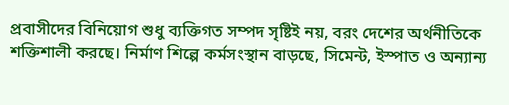প্রবাসীদের বিনিয়োগ শুধু ব্যক্তিগত সম্পদ সৃষ্টিই নয়, বরং দেশের অর্থনীতিকে শক্তিশালী করছে। নির্মাণ শিল্পে কর্মসংস্থান বাড়ছে, সিমেন্ট, ইস্পাত ও অন্যান্য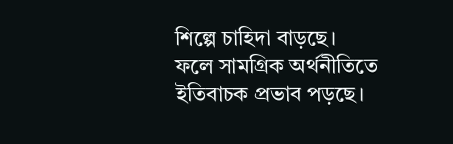শিল্পে চাহিদা বাড়ছে। ফলে সামগ্রিক অর্থনীতিতে ইতিবাচক প্রভাব পড়ছে।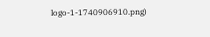logo-1-1740906910.png)